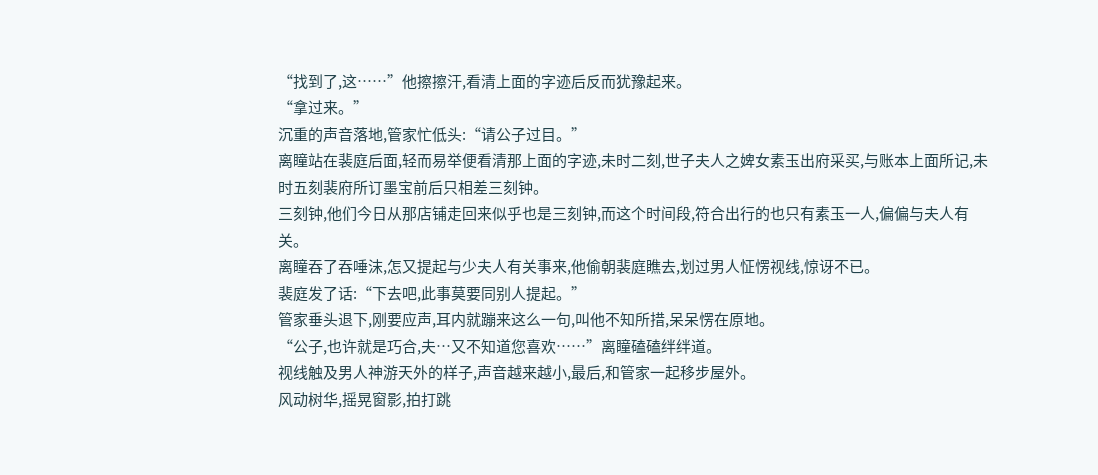“找到了,这……”他擦擦汗,看清上面的字迹后反而犹豫起来。
“拿过来。”
沉重的声音落地,管家忙低头:“请公子过目。”
离瞳站在裴庭后面,轻而易举便看清那上面的字迹,未时二刻,世子夫人之婢女素玉出府采买,与账本上面所记,未时五刻裴府所订墨宝前后只相差三刻钟。
三刻钟,他们今日从那店铺走回来似乎也是三刻钟,而这个时间段,符合出行的也只有素玉一人,偏偏与夫人有关。
离瞳吞了吞唾沫,怎又提起与少夫人有关事来,他偷朝裴庭瞧去,划过男人怔愣视线,惊讶不已。
裴庭发了话:“下去吧,此事莫要同别人提起。”
管家垂头退下,刚要应声,耳内就蹦来这么一句,叫他不知所措,呆呆愣在原地。
“公子,也许就是巧合,夫…又不知道您喜欢……”离瞳磕磕绊绊道。
视线触及男人神游天外的样子,声音越来越小,最后,和管家一起移步屋外。
风动树华,摇晃窗影,拍打跳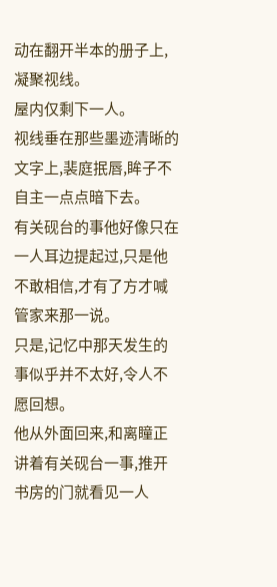动在翻开半本的册子上,凝聚视线。
屋内仅剩下一人。
视线垂在那些墨迹清晰的文字上,裴庭抿唇,眸子不自主一点点暗下去。
有关砚台的事他好像只在一人耳边提起过,只是他不敢相信,才有了方才喊管家来那一说。
只是,记忆中那天发生的事似乎并不太好,令人不愿回想。
他从外面回来,和离瞳正讲着有关砚台一事,推开书房的门就看见一人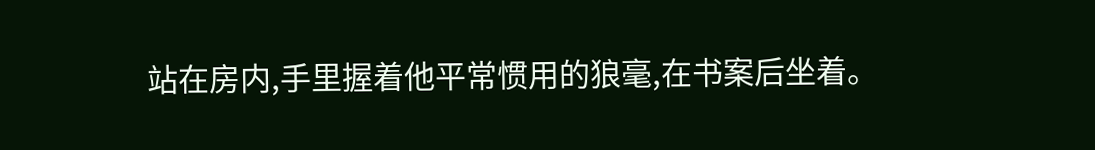站在房内,手里握着他平常惯用的狼毫,在书案后坐着。